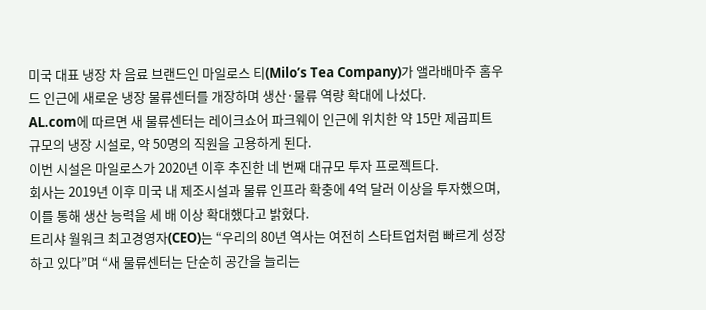미국 대표 냉장 차 음료 브랜드인 마일로스 티(Milo’s Tea Company)가 앨라배마주 홈우드 인근에 새로운 냉장 물류센터를 개장하며 생산·물류 역량 확대에 나섰다.
AL.com에 따르면 새 물류센터는 레이크쇼어 파크웨이 인근에 위치한 약 15만 제곱피트 규모의 냉장 시설로, 약 50명의 직원을 고용하게 된다.
이번 시설은 마일로스가 2020년 이후 추진한 네 번째 대규모 투자 프로젝트다.
회사는 2019년 이후 미국 내 제조시설과 물류 인프라 확충에 4억 달러 이상을 투자했으며, 이를 통해 생산 능력을 세 배 이상 확대했다고 밝혔다.
트리샤 월워크 최고경영자(CEO)는 “우리의 80년 역사는 여전히 스타트업처럼 빠르게 성장하고 있다”며 “새 물류센터는 단순히 공간을 늘리는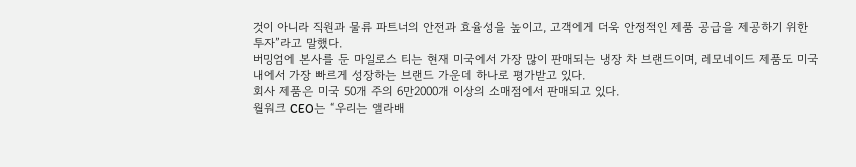것이 아니라 직원과 물류 파트너의 안전과 효율성을 높이고, 고객에게 더욱 안정적인 제품 공급을 제공하기 위한 투자”라고 말했다.
버밍엄에 본사를 둔 마일로스 티는 현재 미국에서 가장 많이 판매되는 냉장 차 브랜드이며, 레모네이드 제품도 미국 내에서 가장 빠르게 성장하는 브랜드 가운데 하나로 평가받고 있다.
회사 제품은 미국 50개 주의 6만2000개 이상의 소매점에서 판매되고 있다.
월워크 CEO는 “우리는 앨라배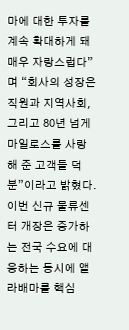마에 대한 투자를 계속 확대하게 돼 매우 자랑스럽다”며 “회사의 성장은 직원과 지역사회, 그리고 80년 넘게 마일로스를 사랑해 준 고객들 덕분”이라고 밝혔다.
이번 신규 물류센터 개장은 증가하는 전국 수요에 대응하는 동시에 앨라배마를 핵심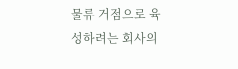물류 거점으로 육성하려는 회사의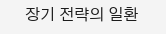장기 전략의 일환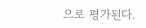으로 평가된다.